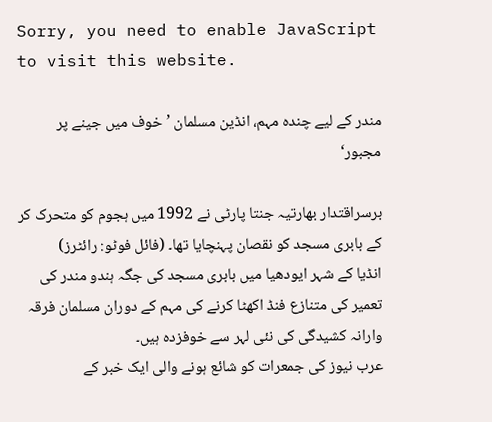Sorry, you need to enable JavaScript to visit this website.

مندر کے لیے چندہ مہم، انڈین مسلمان ’خوف میں جینے پر مجبور‘

برسراقتدار بھارتیہ جنتا پارٹی نے 1992 میں ہجوم کو متحرک کر کے بابری مسجد کو نقصان پہنچایا تھا۔ (فائل فوٹو: رائٹرز)
انڈیا کے شہر ایودھیا میں بابری مسجد کی جگہ ہندو مندر کی تعمیر کی متنازع فنڈ اکھٹا کرنے کی مہم کے دوران مسلمان فرقہ وارانہ کشیدگی کی نئی لہر سے خوفزدہ ہیں۔
عرب نیوز کی جمعرات کو شائع ہونے والی ایک خبر کے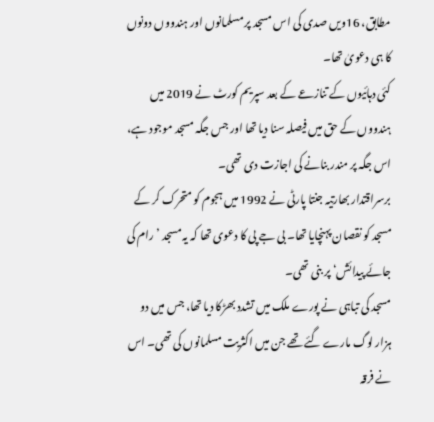مطابق، 16ویں صدی کی اس مسجد پر مسلمانوں اور ہندووں دونوں کا ہی دعویٰ تھا۔
کئی دہائیوں کے تنازعے کے بعد سپریم کورٹ نے 2019 میں ہندووں کے حق میں فیصلہ سنا دیا تھا اور جس جگہ مسجد موجود ہے، اس جگہ پر مندر بنانے کی اجازت دی تھی۔
برسراقتدار بھارتیہ جنتا پارٹی نے 1992 میں ہجوم کو متحرک کر کے مسجد کو نقصان پہنچایا تھا۔ بی جے پی کا دعوی تھا کہ یہ مسجد ’رام کی جائے پیدائش‘ پر بنی تھی۔
مسجد کی تباہی نے پورے ملک میں تشدد بھڑکا دیا تھا، جس میں دو ہزار لوگ مارے گئے تھے جن میں اکثریت مسلمانوں کی تھی۔ اس نے فرقہ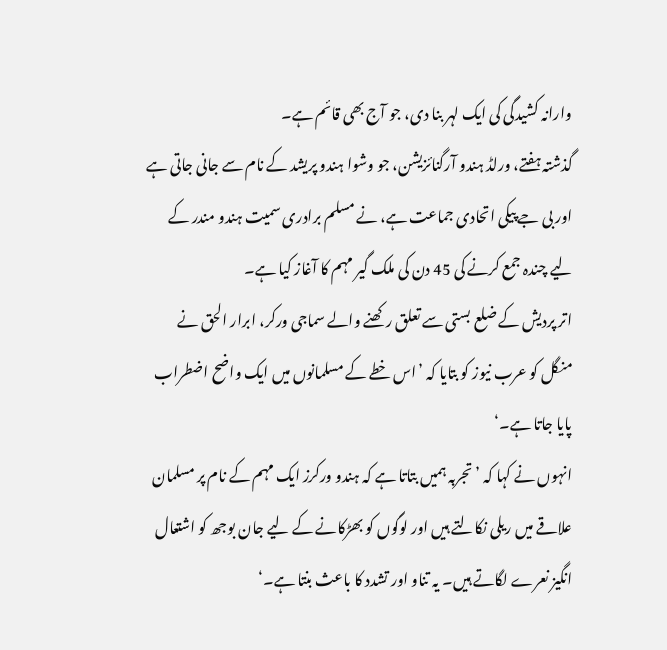وارانہ کشیدگی کی ایک لہر بنا دی، جو آج بھی قائم ہے۔
گذشتہ ہفتے، ورلڈ ہندو آرگنائزیشن، جو وشوا ہندو پریشد کے نام سے جانی جاتی ہے اور بی جے پیکی اتحادی جماعت ہے، نے مسلم برادری سمیت ہندو مندر کے لیے چندہ جمع کرنے کی 45 دن کی ملک گیر مہم کا آغاز کیا ہے۔
اتر پردیش کے ضلع بستی سے تعلق رکھنے والے سماجی ورکر، ابرار الحق نے منگل کو عرب نیوز کو بتایا کہ ’اس خطے کے مسلمانوں میں ایک واضح اضطراب پایا جاتا ہے۔‘
انہوں نے کہا کہ ’تجربہ ہمیں بتاتا ہے کہ ہندو ورکرز ایک مہم کے نام پر مسلمان علاقے میں ریلی نکالتے ہیں اور لوگوں کو بھڑکانے کے لیے جان بوجھ کو اشتعال انگیز نعرے لگاتے ہیں۔ یہ تناو اور تشدد کا باعث بنتا ہے۔‘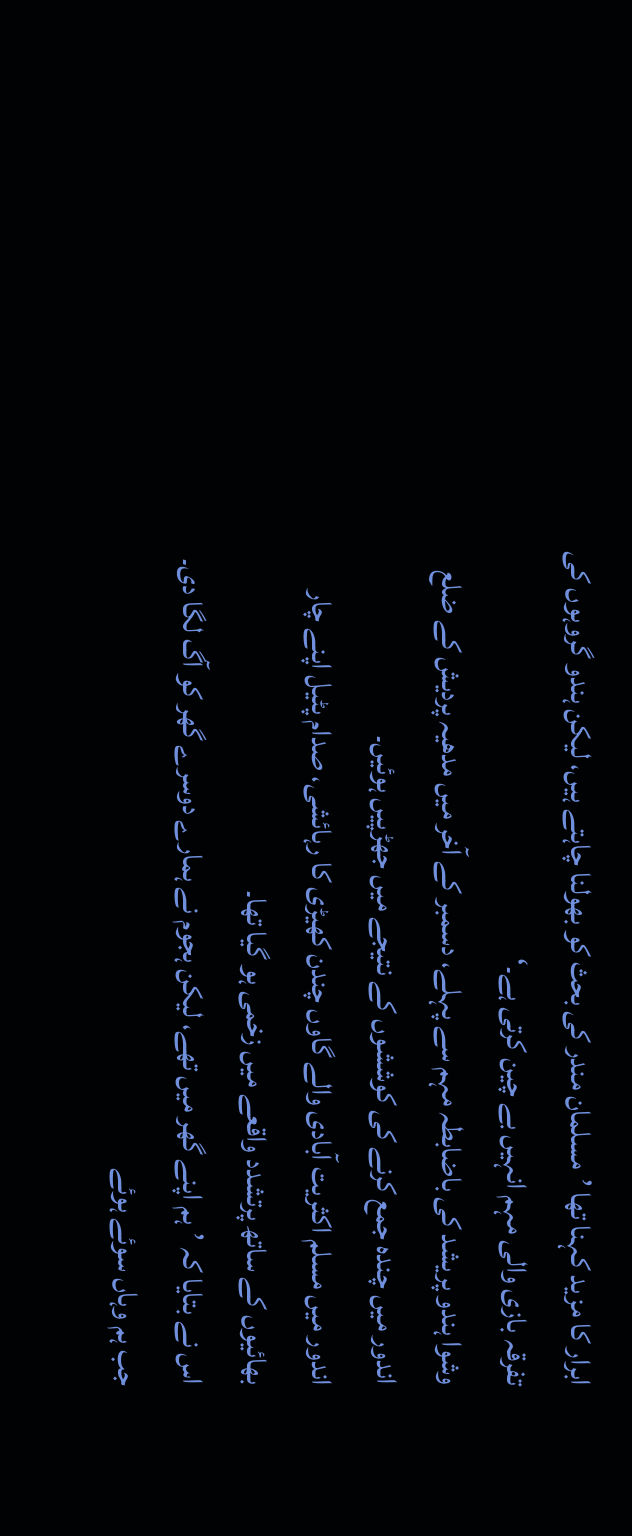ابرار کا مزید کہنا تھا ’مسلمان مندر کی بحث کو بھولنا چاہتے ہیں، لیکن ہندو گروہوں کی تفرقہ بازی والی مہم انہیں بے چین کرتی ہے۔‘
وشوا ہندو پریشد کی باضابطہ مہم سے پہلے، دسمبر کے آخر میں مدھیہ پردیش کے ضلع اندور میں چندہ جمع کرنے کی کوششوں کے نتیجے میں جھڑپیں ہوئیں۔
اندور میں مسلم اکثریت آبادی والے گاوں چندن کھیڑی کا رہائشی، صدام پٹیل اپنے چار بھائیوں کے ساتھ پرتشدد واقعے میں زخمی ہو گیا تھا۔
اس نے بتایا کہ ’ہم اپنے گھر میں تھے، لیکن ہجوم نے ہمارے دوسرے گھر کو آگ لگا دی۔ جب ہم وہاں سوئے ہوئے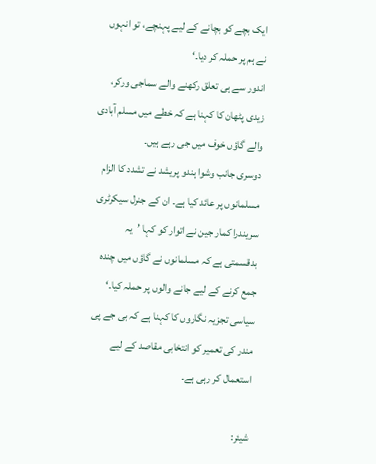ایک بچے کو بچانے کے لیے پہنچے، تو انہوں نے ہم پر حملہ کر دیا۔‘
اندور سے ہی تعلق رکھنے والے سماجی ورکر، زیدی پٹھان کا کہنا ہے کہ خطے میں مسلم آبادی والے گاؤں خوف میں جی رہے ہیں۔
دوسری جانب وشوا ہندو پریشد نے تشدد کا الزام مسلمانوں پر عائد کیا ہے۔ ان کے جنرل سیکرٹری سریندرا کمار جین نے اتوار کو کہا ’یہ بدقسمتی ہے کہ مسلمانوں نے گاؤں میں چندہ جمع کرنے کے لیے جانے والوں پر حملہ کیا۔‘
سیاسی تجزیہ نگاروں کا کہنا ہے کہ بی جے پی مندر کی تعمیر کو انتخابی مقاصد کے لیے استعمال کر رہی ہے۔

شیئر: